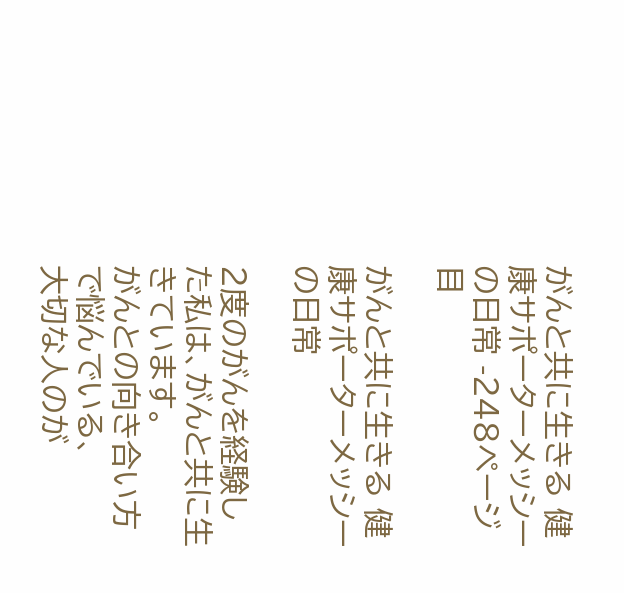がんと共に生きる 健康サポーターメッシーの日常 -248ページ目

がんと共に生きる 健康サポーターメッシーの日常

2度のがんを経験した私は、がんと共に生きています。
がんとの向き合い方で悩んでいる、
大切な人のが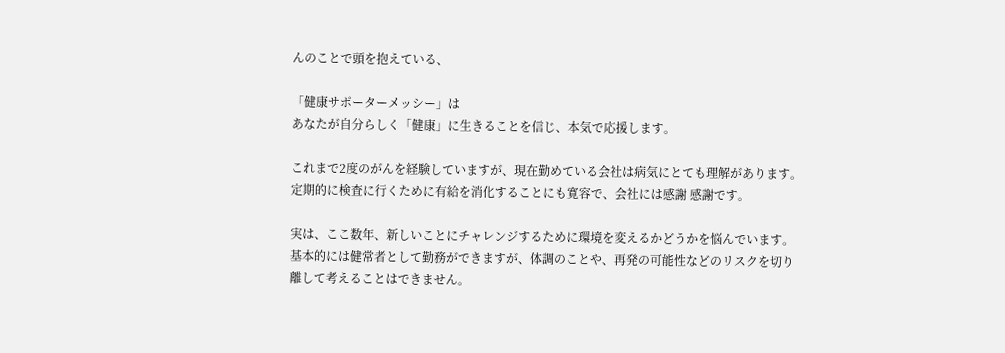んのことで頭を抱えている、

「健康サポーターメッシー」は
あなたが自分らしく「健康」に生きることを信じ、本気で応援します。

これまで2度のがんを経験していますが、現在勤めている会社は病気にとても理解があります。定期的に検査に行くために有給を消化することにも寛容で、会社には感謝 感謝です。

実は、ここ数年、新しいことにチャレンジするために環境を変えるかどうかを悩んでいます。
基本的には健常者として勤務ができますが、体調のことや、再発の可能性などのリスクを切り離して考えることはできません。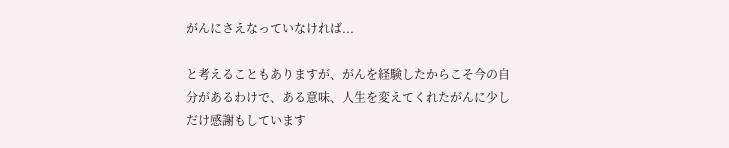がんにさえなっていなければ...

と考えることもありますが、がんを経験したからこそ今の自分があるわけで、ある意味、人生を変えてくれたがんに少しだけ感謝もしています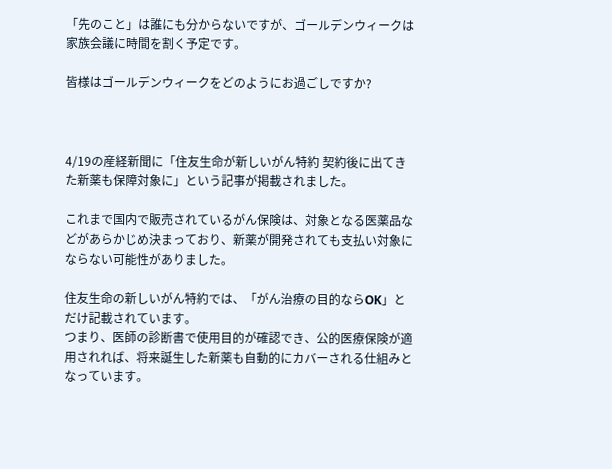「先のこと」は誰にも分からないですが、ゴールデンウィークは家族会議に時間を割く予定です。

皆様はゴールデンウィークをどのようにお過ごしですか?



4/19の産経新聞に「住友生命が新しいがん特約 契約後に出てきた新薬も保障対象に」という記事が掲載されました。

これまで国内で販売されているがん保険は、対象となる医薬品などがあらかじめ決まっており、新薬が開発されても支払い対象にならない可能性がありました。

住友生命の新しいがん特約では、「がん治療の目的ならOK」とだけ記載されています。
つまり、医師の診断書で使用目的が確認でき、公的医療保険が適用されれば、将来誕生した新薬も自動的にカバーされる仕組みとなっています。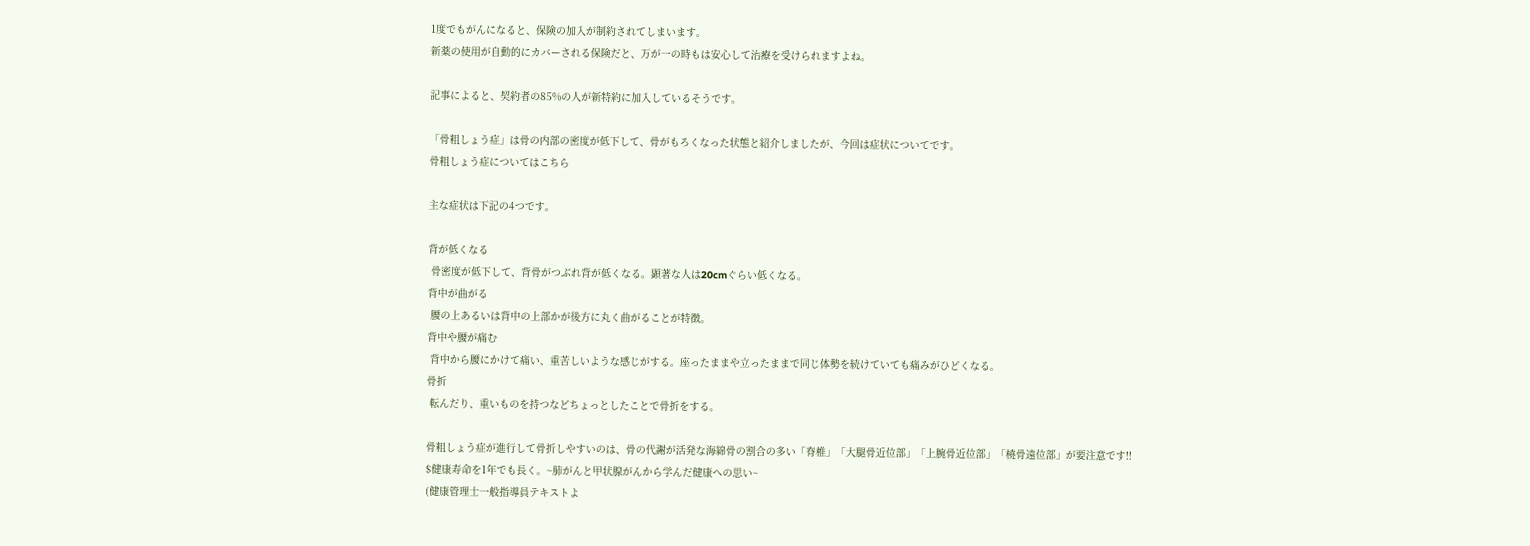1度でもがんになると、保険の加入が制約されてしまいます。
新薬の使用が自動的にカバーされる保険だと、万が一の時もは安心して治療を受けられますよね。

記事によると、契約者の85%の人が新特約に加入しているそうです。

「骨粗しょう症」は骨の内部の密度が低下して、骨がもろくなった状態と紹介しましたが、今回は症状についてです。
骨粗しょう症についてはこちら

主な症状は下記の4つです。

背が低くなる
 骨密度が低下して、背骨がつぶれ背が低くなる。顕著な人は20cmぐらい低くなる。
背中が曲がる
 腰の上あるいは背中の上部かが後方に丸く曲がることが特徴。
背中や腰が痛む
 背中から腰にかけて痛い、重苦しいような感じがする。座ったままや立ったままで同じ体勢を続けていても痛みがひどくなる。
骨折
 転んだり、重いものを持つなどちょっとしたことで骨折をする。

骨粗しょう症が進行して骨折しやすいのは、骨の代謝が活発な海綿骨の割合の多い「脊椎」「大腿骨近位部」「上腕骨近位部」「橈骨遠位部」が要注意です!!
$健康寿命を1年でも長く。~肺がんと甲状腺がんから学んだ健康への思い~
(健康管理士一般指導員テキストよ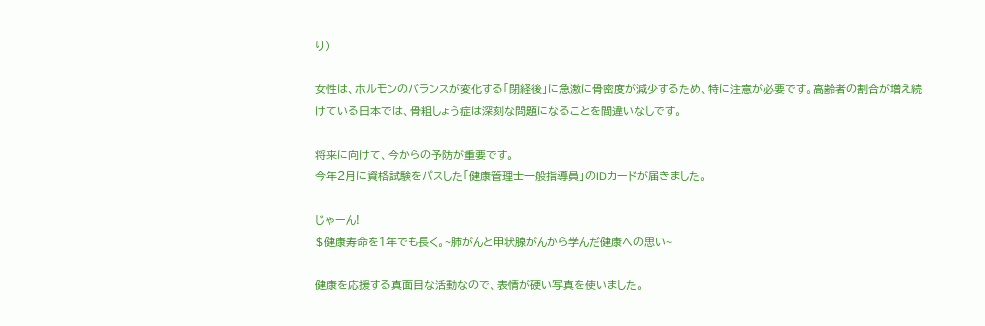り)

女性は、ホルモンのバランスが変化する「閉経後」に急激に骨密度が減少するため、特に注意が必要です。高齢者の割合が増え続けている日本では、骨粗しょう症は深刻な問題になることを間違いなしです。

将来に向けて、今からの予防が重要です。
今年2月に資格試験をパスした「健康管理士一般指導員」のIDカードが届きました。

じゃーん!
$健康寿命を1年でも長く。~肺がんと甲状腺がんから学んだ健康への思い~

健康を応援する真面目な活動なので、表情が硬い写真を使いました。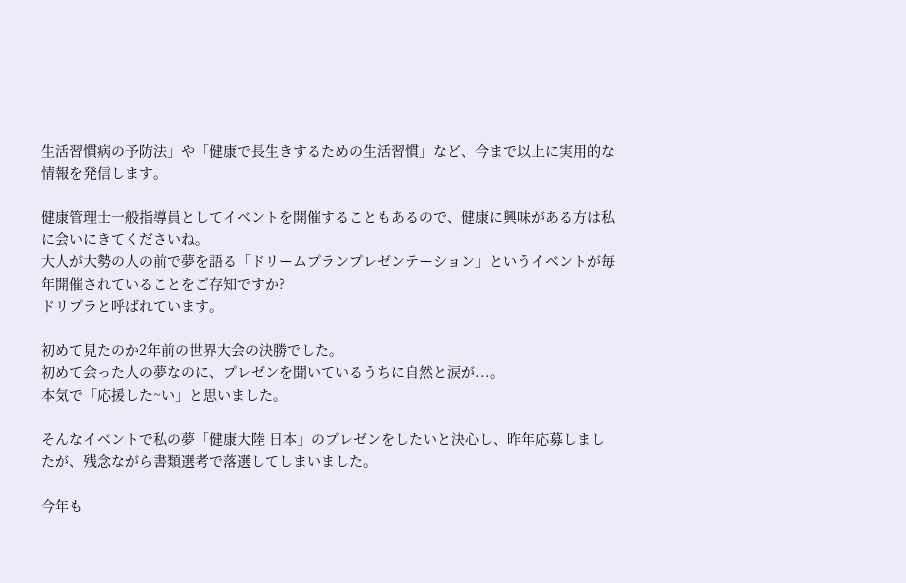生活習慣病の予防法」や「健康で長生きするための生活習慣」など、今まで以上に実用的な情報を発信します。

健康管理士一般指導員としてイベントを開催することもあるので、健康に興味がある方は私に会いにきてくださいね。
大人が大勢の人の前で夢を語る「ドリームプランプレゼンテーション」というイベントが毎年開催されていることをご存知ですか?
ドリプラと呼ばれています。

初めて見たのか2年前の世界大会の決勝でした。
初めて会った人の夢なのに、プレゼンを聞いているうちに自然と涙が...。
本気で「応援した~い」と思いました。

そんなイベントで私の夢「健康大陸 日本」のプレゼンをしたいと決心し、昨年応募しましたが、残念ながら書類選考で落選してしまいました。

今年も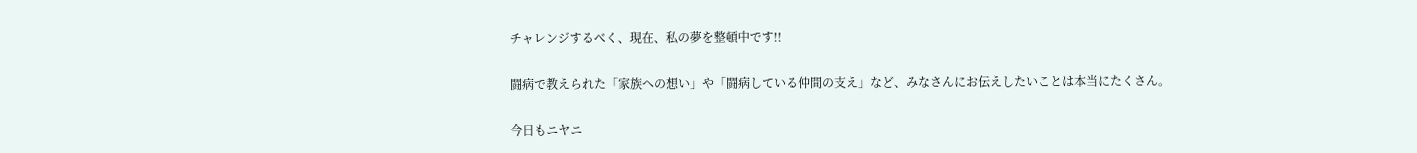チャレンジするべく、現在、私の夢を整頓中です!!

闘病で教えられた「家族への想い」や「闘病している仲間の支え」など、みなさんにお伝えしたいことは本当にたくさん。

今日もニヤニ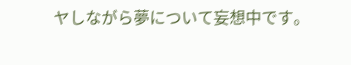ヤしながら夢について妄想中です。